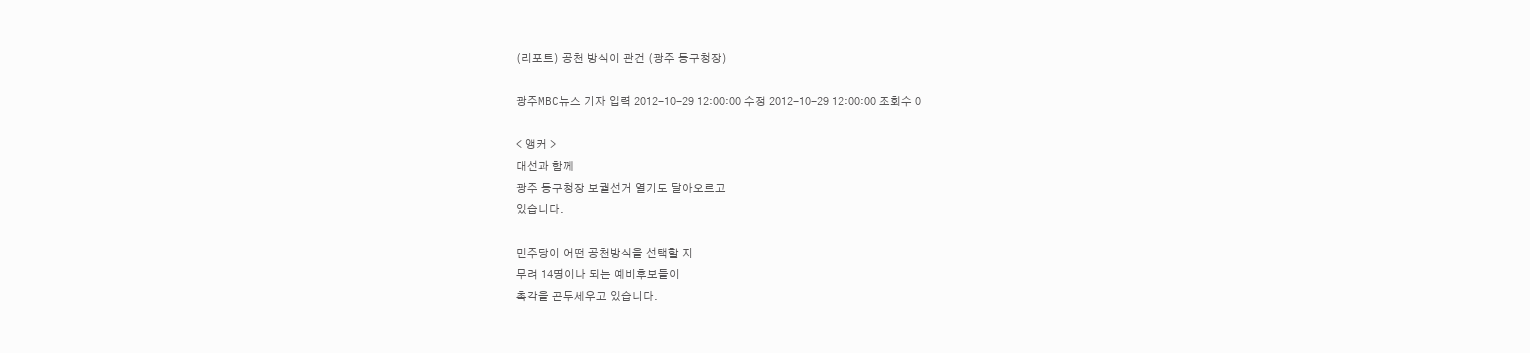(리포트) 공천 방식이 관건 (광주 동구청장)

광주MBC뉴스 기자 입력 2012-10-29 12:00:00 수정 2012-10-29 12:00:00 조회수 0

< 앵커 >
대선과 함께
광주 동구청장 보궐선거 열기도 달아오르고
있습니다.

민주당이 어떤 공천방식을 선택할 지
무려 14명이나 되는 예비후보들이
촉각을 곤두세우고 있습니다.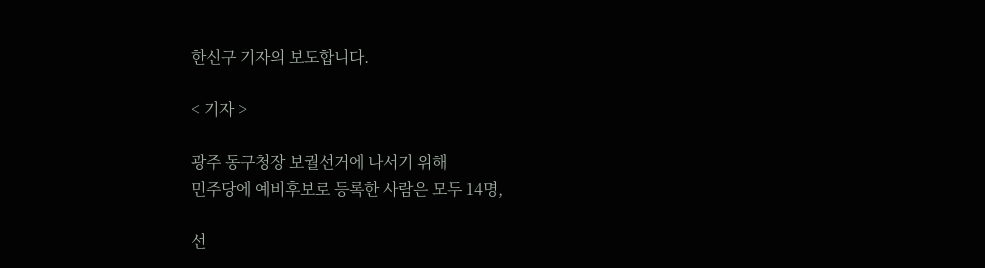한신구 기자의 보도합니다.

< 기자 >

광주 동구청장 보궐선거에 나서기 위해
민주당에 예비후보로 등록한 사람은 모두 14명,

선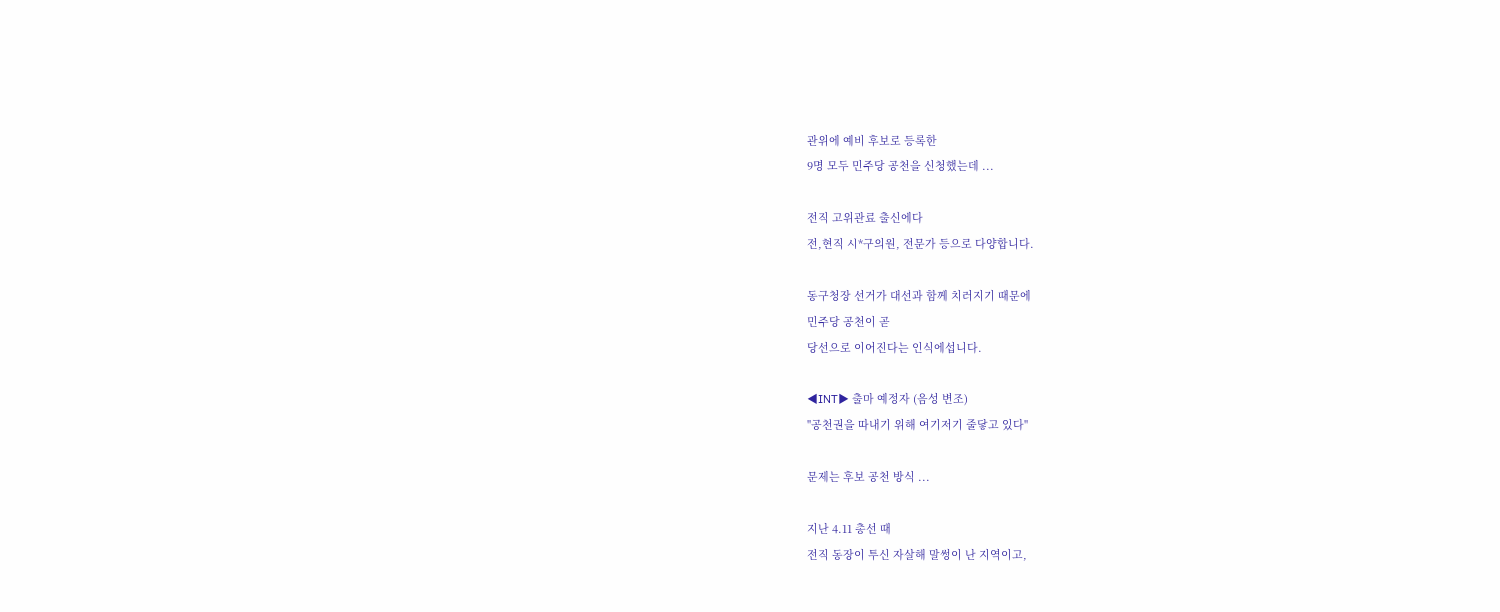관위에 예비 후보로 등록한
9명 모두 민주당 공천을 신청했는데 ...

전직 고위관료 출신에다
전,현직 시*구의원, 전문가 등으로 다양합니다.

동구청장 선거가 대선과 함께 치러지기 때문에
민주당 공천이 곧
당선으로 이어진다는 인식에섭니다.

◀INT▶ 출마 예정자 (음성 변조)
"공천권을 따내기 위해 여기저기 줄닿고 있다"

문제는 후보 공천 방식 ...

지난 4.11 총선 때
전직 동장이 투신 자살해 말썽이 난 지역이고,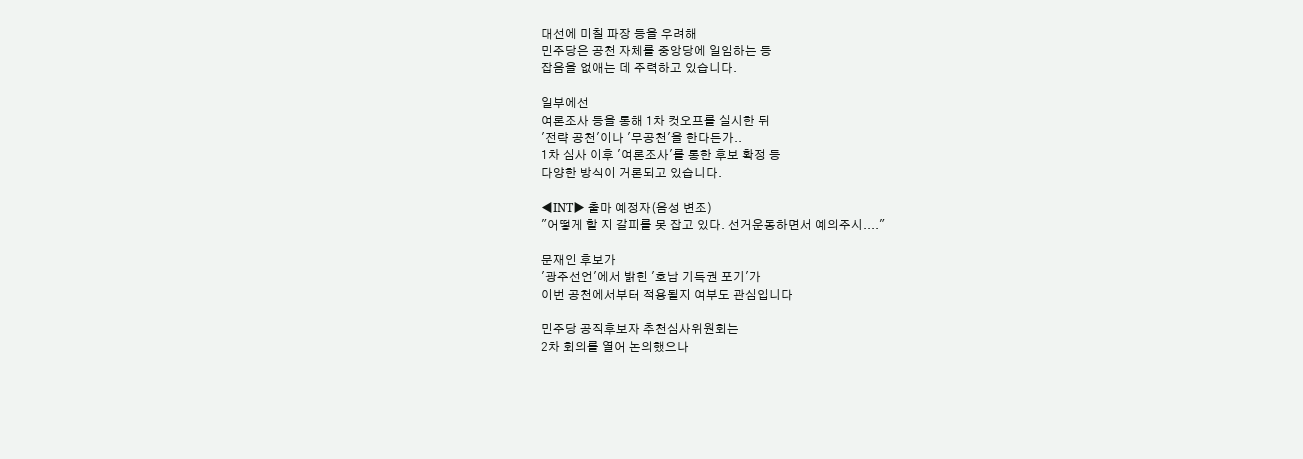대선에 미칠 파장 등을 우려해
민주당은 공천 자체를 중앙당에 일임하는 등
잡음을 없애는 데 주력하고 있습니다.

일부에선
여론조사 등을 통해 1차 컷오프를 실시한 뒤
'전략 공천'이나 '무공천'을 한다든가..
1차 심사 이후 '여론조사'를 통한 후보 확정 등
다양한 방식이 거론되고 있습니다.

◀INT▶ 출마 예정자(음성 변조)
"어떻게 할 지 갈피를 못 잡고 있다. 선거운동하면서 예의주시...."

문재인 후보가
'광주선언'에서 밝힌 '호남 기득권 포기'가
이번 공천에서부터 적용될지 여부도 관심입니다

민주당 공직후보자 추천심사위원회는
2차 회의를 열어 논의했으나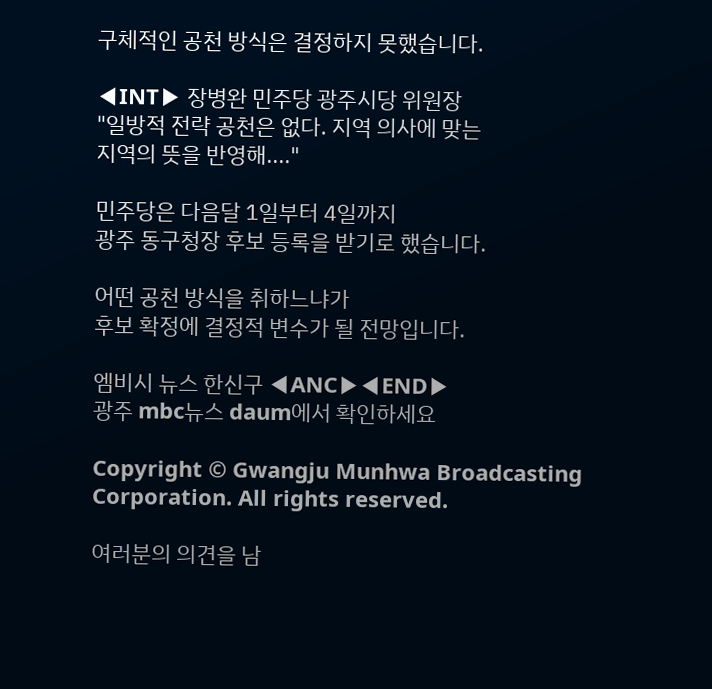구체적인 공천 방식은 결정하지 못했습니다.

◀INT▶ 장병완 민주당 광주시당 위원장
"일방적 전략 공천은 없다. 지역 의사에 맞는
지역의 뜻을 반영해...."

민주당은 다음달 1일부터 4일까지
광주 동구청장 후보 등록을 받기로 했습니다.

어떤 공천 방식을 취하느냐가
후보 확정에 결정적 변수가 될 전망입니다.

엠비시 뉴스 한신구 ◀ANC▶◀END▶
광주 mbc뉴스 daum에서 확인하세요

Copyright © Gwangju Munhwa Broadcasting Corporation. All rights reserved.

여러분의 의견을 남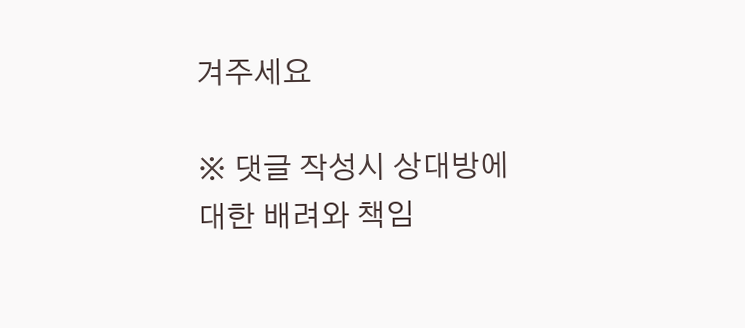겨주세요

※ 댓글 작성시 상대방에 대한 배려와 책임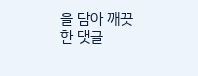을 담아 깨끗한 댓글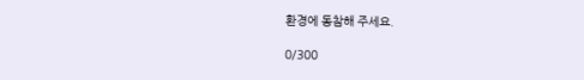환경에 동참해 주세요.

0/300